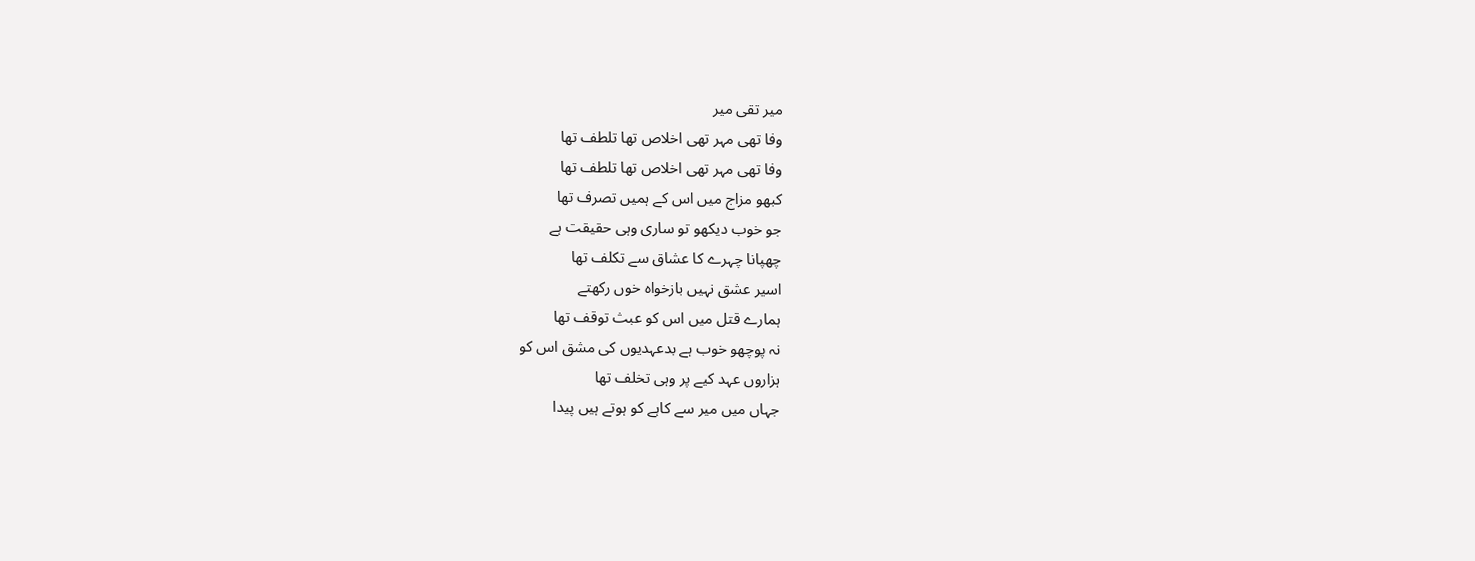میر تقی میر
وفا تھی مہر تھی اخلاص تھا تلطف تھا
وفا تھی مہر تھی اخلاص تھا تلطف تھا
کبھو مزاج میں اس کے ہمیں تصرف تھا
جو خوب دیکھو تو ساری وہی حقیقت ہے
چھپانا چہرے کا عشاق سے تکلف تھا
اسیر عشق نہیں بازخواہ خوں رکھتے
ہمارے قتل میں اس کو عبث توقف تھا
نہ پوچھو خوب ہے بدعہدیوں کی مشق اس کو
ہزاروں عہد کیے پر وہی تخلف تھا
جہاں میں میر سے کاہے کو ہوتے ہیں پیدا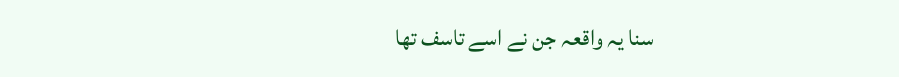سنا یہ واقعہ جن نے اسے تاسف تھا